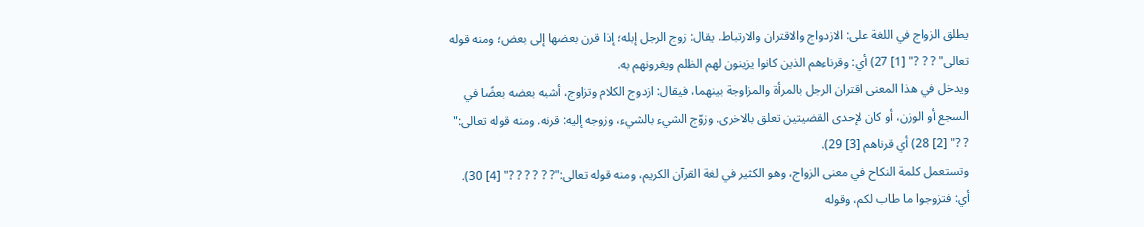يطلق الزواج في اللغة على: الازدواج والاقتران والارتباط. يقال: زوج الرجل إبله؛ إذا قرن بعضها إلى بعض؛ ومنه قوله تعالى" ? ? ?" [1] 27) أي: وقرناءهم الذين كانوا يزينون لهم الظلم ويغرونهم به.
ويدخل في هذا المعنى اقتران الرجل بالمرأة والمزاوجة بينهما، فيقال: ازدوج الكلام وتزاوج، أشبه بعضه بعضًا في السجع أو الوزن، أو كان لإحدى القضيتين تعلق بالاخرى. وزوّج الشيء بالشيء، وزوجه إليه: قرنه. ومنه قوله تعالى:" ? ?" [2] 28) أي قرناهم [3] 29).
وتستعمل كلمة النكاح في معنى الزواج، وهو الكثير في لغة القرآن الكريم، ومنه قوله تعالى:"? ? ? ? ? ?" [4] 30). أي: فتزوجوا ما طاب لكم، وقوله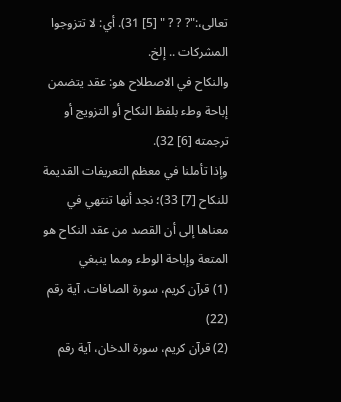تعالى،:"? ? ? " [5] 31). أي: لا تتزوجوا المشركات .. إلخ.
والنكاح في الاصطلاح هو: عقد يتضمن إباحة وطء بلفظ النكاح أو التزويج أو ترجمته [6] 32).
وإذا تأملنا في معظم التعريفات القديمة للنكاح [7] 33)؛ نجد أنها تنتهي في معناها إلى أن القصد من عقد النكاح هو المتعة وإباحة الوطء ومما ينبغي
(1) قرآن كريم، سورة الصافات، آية رقم (22)
(2) قرآن كريم، سورة الدخان، آية رقم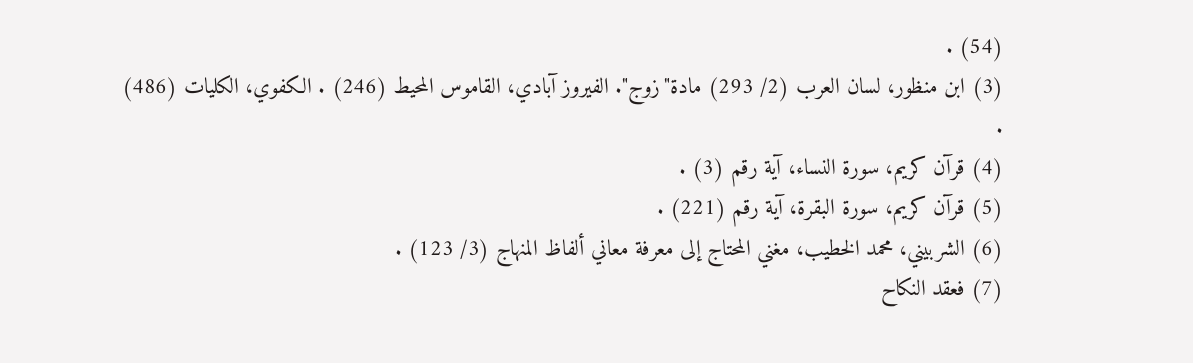(54) .
(3) ابن منظور، لسان العرب (2/ 293) مادة"زوج". الفيروز آبادي، القاموس المحيط (246) . الكفوي، الكليات (486) .
(4) قرآن كريم، سورة النساء، آية رقم (3) .
(5) قرآن كريم، سورة البقرة، آية رقم (221) .
(6) الشربيني، محمد الخطيب، مغني المحتاج إلى معرفة معاني ألفاظ المنهاج (3/ 123) .
(7) فعقد النكاح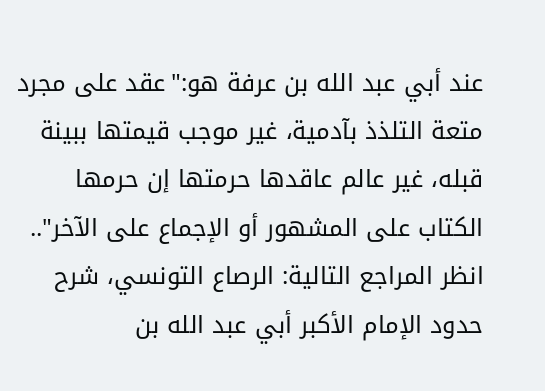عند أبي عبد الله بن عرفة هو:"عقد على مجرد متعة التلذذ بآدمية، غير موجب قيمتها ببينة قبله، غير عالم عاقدها حرمتها إن حرمها الكتاب على المشهور أو الإجماع على الآخر".. انظر المراجع التالية: الرصاع التونسي، شرح حدود الإمام الأكبر أبي عبد الله بن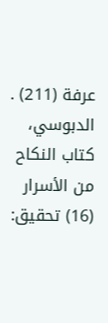عرفة (211) . الدبوسي، كتاب النكاح من الأسرار (16) تحقيق: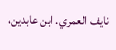نايف العمري. ابن عابدين،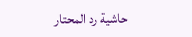حاشية رد المحتار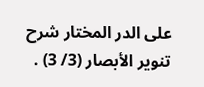على الدر المختار شرح تنوير الأبصار (3/ 3) .